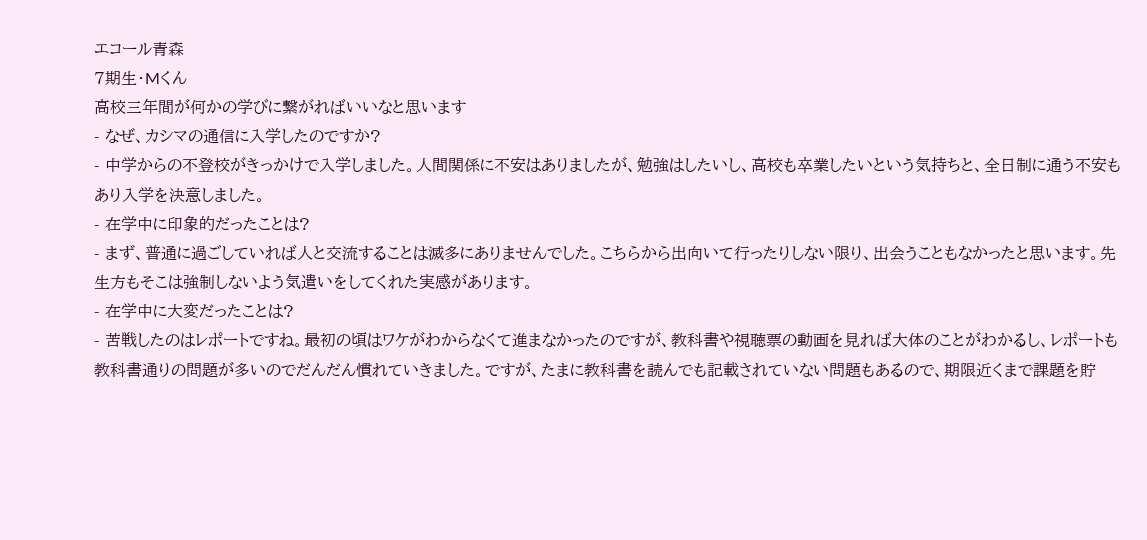エコール青森
7期生・Mくん
高校三年間が何かの学びに繋がればいいなと思います
- なぜ、カシマの通信に入学したのですか?
- 中学からの不登校がきっかけで入学しました。人間関係に不安はありましたが、勉強はしたいし、高校も卒業したいという気持ちと、全日制に通う不安もあり入学を決意しました。
- 在学中に印象的だったことは?
- まず、普通に過ごしていれば人と交流することは滅多にありませんでした。こちらから出向いて行ったりしない限り、出会うこともなかったと思います。先生方もそこは強制しないよう気遣いをしてくれた実感があります。
- 在学中に大変だったことは?
- 苦戦したのはレポートですね。最初の頃はワケがわからなくて進まなかったのですが、教科書や視聴票の動画を見れば大体のことがわかるし、レポートも教科書通りの問題が多いのでだんだん慣れていきました。ですが、たまに教科書を読んでも記載されていない問題もあるので、期限近くまで課題を貯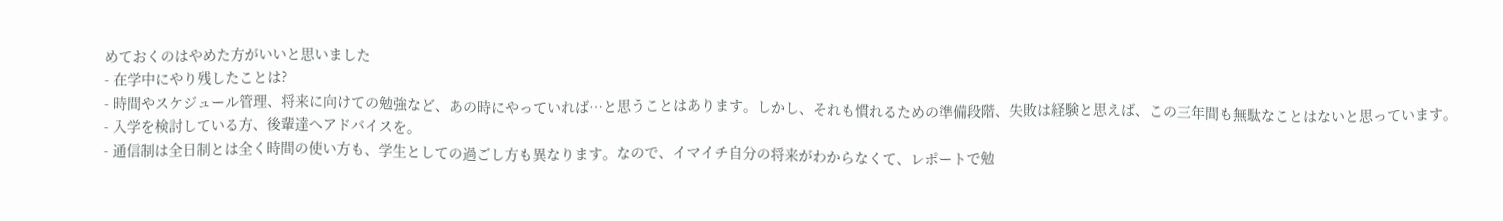めておくのはやめた方がいいと思いました
- 在学中にやり残したことは?
- 時間やスケジュール管理、将来に向けての勉強など、あの時にやっていれば…と思うことはあります。しかし、それも慣れるための準備段階、失敗は経験と思えば、この三年間も無駄なことはないと思っています。
- 入学を検討している方、後輩達へアドバイスを。
- 通信制は全日制とは全く時間の使い方も、学生としての過ごし方も異なります。なので、イマイチ自分の将来がわからなくて、レポートで勉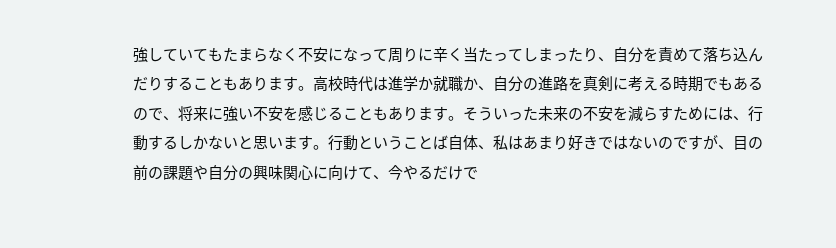強していてもたまらなく不安になって周りに辛く当たってしまったり、自分を責めて落ち込んだりすることもあります。高校時代は進学か就職か、自分の進路を真剣に考える時期でもあるので、将来に強い不安を感じることもあります。そういった未来の不安を減らすためには、行動するしかないと思います。行動ということば自体、私はあまり好きではないのですが、目の前の課題や自分の興味関心に向けて、今やるだけで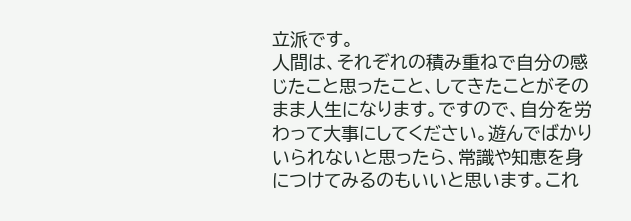立派です。
人間は、それぞれの積み重ねで自分の感じたこと思ったこと、してきたことがそのまま人生になります。ですので、自分を労わって大事にしてください。遊んでばかりいられないと思ったら、常識や知恵を身につけてみるのもいいと思います。これ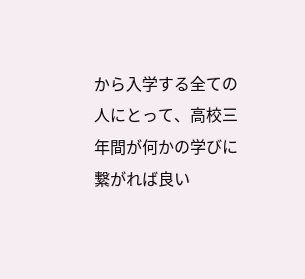から入学する全ての人にとって、高校三年間が何かの学びに繋がれば良い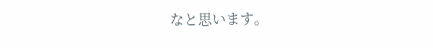なと思います。